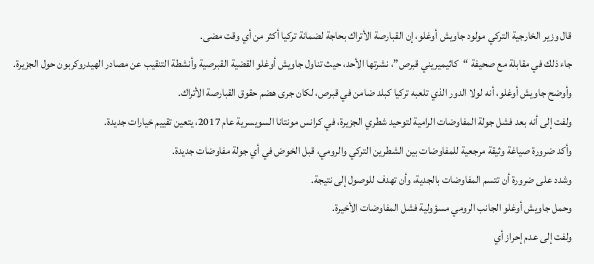قال وزير الخارجية التركي مولود جاويش أوغلو، إن القبارصة الأتراك بحاجة لضمانة تركيا أكثر من أي وقت مضى.
جاء ذلك في مقابلة مع صحيفة “كاثيميريني قبرص”، نشرتها الأحد، حيث تناول جاويش أوغلو القضية القبرصية وأنشطة التنقيب عن مصادر الهيدروكربون حول الجزيرة.
وأوضح جاويش أوغلو، أنه لولا الدور الذي تلعبه تركيا كبلد ضامن في قبرص، لكان جرى هضم حقوق القبارصة الأتراك.
ولفت إلى أنه بعد فشل جولة المفاوضات الرامية لتوحيد شطري الجزيرة، في كرانس مونتانا السويسرية عام 2017، يتعين تقييم خيارات جديدة.
وأكد ضرورة صياغة وثيقة مرجعية للمفاوضات بين الشطرين التركي والرومي، قبل الخوض في أي جولة مفاوضات جديدة.
وشدد على ضرورة أن تتسم المفاوضات بالجدية، وأن تهدف للوصول إلى نتيجة.
وحمل جاويش أوغلو الجانب الرومي مسؤولية فشل المفاوضات الأخيرة.
ولفت إلى عدم إحراز أي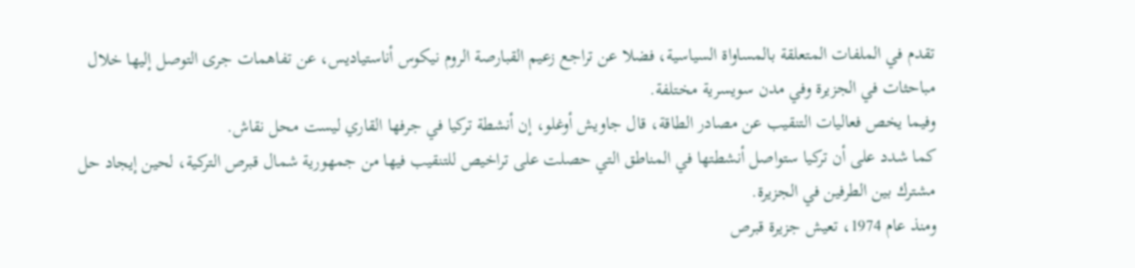تقدم في الملفات المتعلقة بالمساواة السياسية، فضلا عن تراجع زعيم القبارصة الروم نيكوس أناستياديس، عن تفاهمات جرى التوصل إليها خلال مباحثات في الجزيرة وفي مدن سويسرية مختلفة.
وفيما يخص فعاليات التنقيب عن مصادر الطاقة، قال جاويش أوغلو، إن أنشطة تركيا في جرفها القاري ليست محل نقاش.
كما شدد على أن تركيا ستواصل أنشطتها في المناطق التي حصلت على تراخيص للتنقيب فيها من جمهورية شمال قبرص التركية، لحين إيجاد حل مشترك بين الطرفين في الجزيرة.
ومنذ عام 1974، تعيش جزيرة قبرص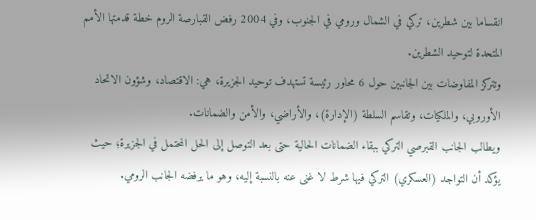انقساما بين شطرين، تركي في الشمال ورومي في الجنوب، وفي 2004 رفض القبارصة الروم خطة قدمتها الأمم المتحدة لتوحيد الشطرين.
وتتركز المفاوضات بين الجانبين حول 6 محاور رئيسة تستهدف توحيد الجزيرة، هي: الاقتصاد، وشؤون الاتحاد الأوروبي، والملكيات، وتقاسم السلطة (الإدارة)، والأراضي، والأمن والضمانات.
ويطالب الجانب القبرصي التركي ببقاء الضمانات الحالية حتى بعد التوصل إلى الحل المحتمل في الجزيرة؛ حيث يؤكد أن التواجد (العسكري) التركي فيها شرط لا غنى عنه بالنسبة إليه، وهو ما يرفضه الجانب الرومي.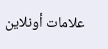علامات أونلاين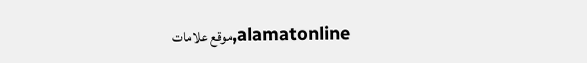alamatonline,موقع علامات